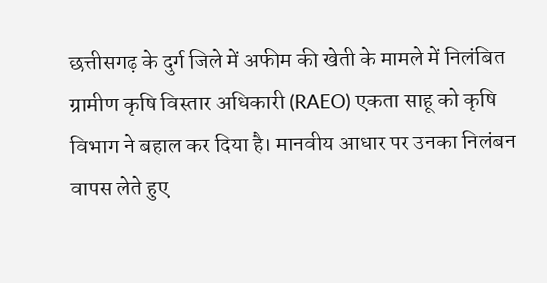छत्तीसगढ़ के दुर्ग जिले में अफीम की खेती के मामले में निलंबित ग्रामीण कृषि विस्तार अधिकारी (RAEO) एकता साहू को कृषि विभाग ने बहाल कर दिया है। मानवीय आधार पर उनका निलंबन वापस लेते हुए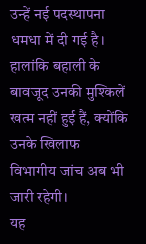उन्हें नई पदस्थापना धमधा में दी गई है।
हालांकि बहाली के बावजूद उनकी मुश्किलें खत्म नहीं हुई हैं, क्योंकि उनके खिलाफ विभागीय जांच अब भी जारी रहेगी।
यह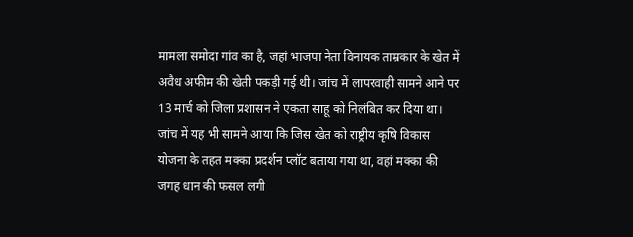मामला समोदा गांव का है, जहां भाजपा नेता विनायक ताम्रकार के खेत में अवैध अफीम की खेती पकड़ी गई थी। जांच में लापरवाही सामने आने पर 13 मार्च को जिला प्रशासन ने एकता साहू को निलंबित कर दिया था।
जांच में यह भी सामने आया कि जिस खेत को राष्ट्रीय कृषि विकास योजना के तहत मक्का प्रदर्शन प्लॉट बताया गया था, वहां मक्का की जगह धान की फसल लगी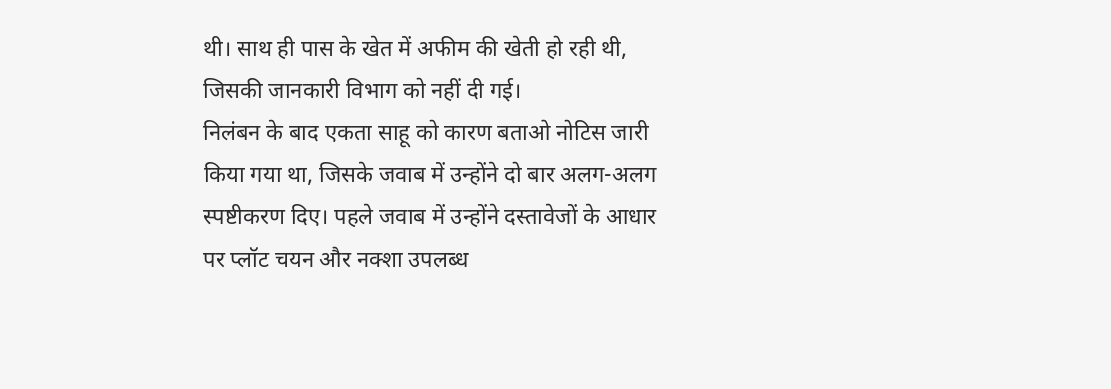थी। साथ ही पास के खेत में अफीम की खेती हो रही थी, जिसकी जानकारी विभाग को नहीं दी गई।
निलंबन के बाद एकता साहू को कारण बताओ नोटिस जारी किया गया था, जिसके जवाब में उन्होंने दो बार अलग-अलग स्पष्टीकरण दिए। पहले जवाब में उन्होंने दस्तावेजों के आधार पर प्लॉट चयन और नक्शा उपलब्ध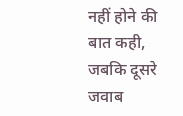नहीं होने की बात कही, जबकि दूसरे जवाब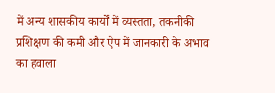में अन्य शासकीय कार्यों में व्यस्तता, तकनीकी प्रशिक्षण की कमी और ऐप में जानकारी के अभाव का हवाला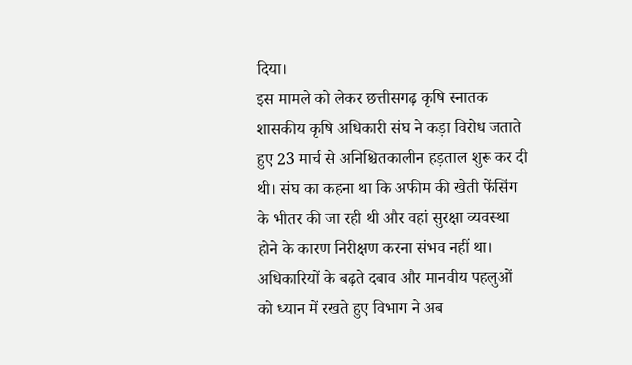दिया।
इस मामले को लेकर छत्तीसगढ़ कृषि स्नातक शासकीय कृषि अधिकारी संघ ने कड़ा विरोध जताते हुए 23 मार्च से अनिश्चितकालीन हड़ताल शुरू कर दी थी। संघ का कहना था कि अफीम की खेती फेंसिंग के भीतर की जा रही थी और वहां सुरक्षा व्यवस्था होने के कारण निरीक्षण करना संभव नहीं था।
अधिकारियों के बढ़ते दबाव और मानवीय पहलुओं को ध्यान में रखते हुए विभाग ने अब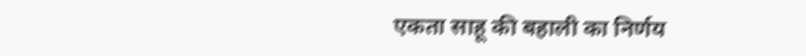एकता साहू की बहाली का निर्णय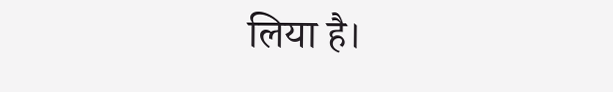लिया है।